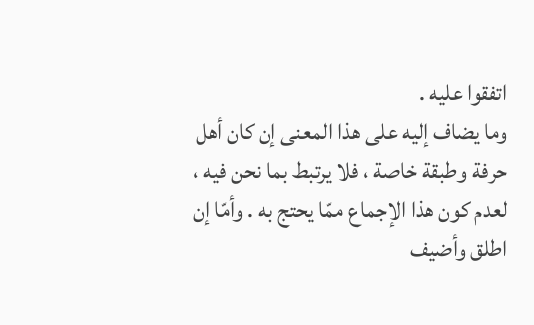اتفقوا عليه .
وما يضاف إليه على هذا المعنى إن كان أهل حرفة وطبقة خاصة ، فلا يرتبط بما نحن فيه ، لعدم كون هذا الإجماع ممّا يحتج به . وأمّا إن اطلق وأضيف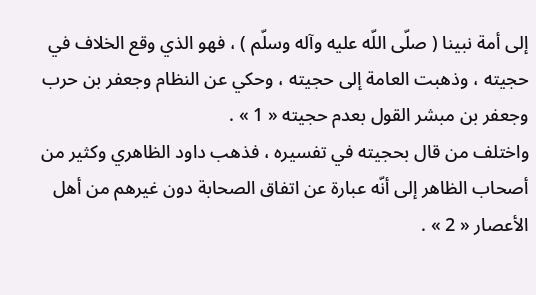إلى أمة نبينا ( صلّى اللّه عليه وآله وسلّم ) ، فهو الذي وقع الخلاف في حجيته ، وذهبت العامة إلى حجيته ، وحكي عن النظام وجعفر بن حرب وجعفر بن مبشر القول بعدم حجيته « 1 » .
واختلف من قال بحجيته في تفسيره ، فذهب داود الظاهري وكثير من أصحاب الظاهر إلى أنّه عبارة عن اتفاق الصحابة دون غيرهم من أهل الأعصار « 2 » .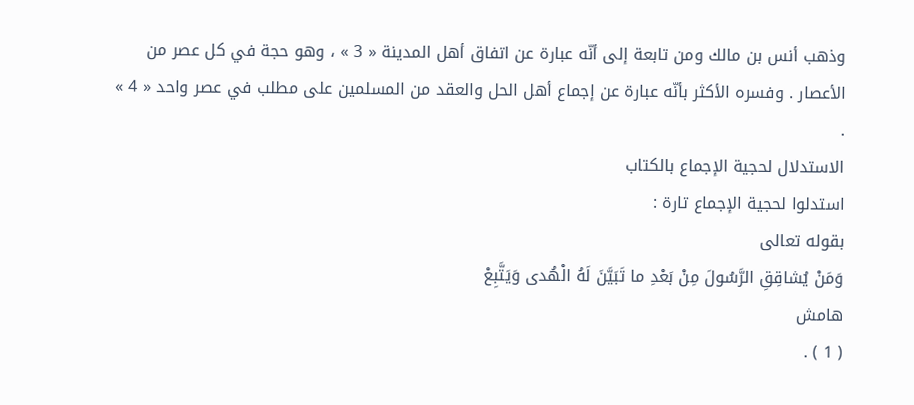وذهب أنس بن مالك ومن تابعة إلى أنّه عبارة عن اتفاق أهل المدينة « 3 » ، وهو حجة في كل عصر من الأعصار . وفسره الأكثر بأنّه عبارة عن إجماع أهل الحل والعقد من المسلمين على مطلب في عصر واحد « 4 » .
الاستدلال لحجية الإجماع بالكتاب
استدلوا لحجية الإجماع تارة :
بقوله تعالى
وَمَنْ يُشاقِقِ الرَّسُولَ مِنْ بَعْدِ ما تَبَيَّنَ لَهُ الْهُدى وَيَتَّبِعْ
هامش
( 1 ) .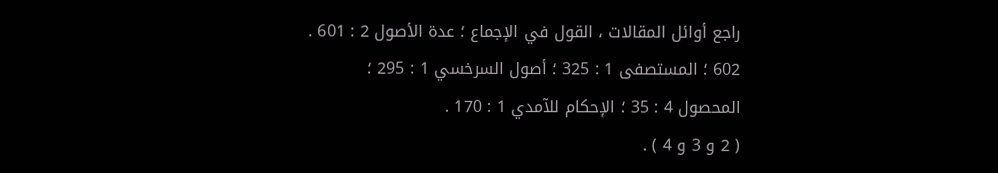راجع أوائل المقالات ، القول في الإجماع ؛ عدة الأصول 2 : 601 . 602 ؛ المستصفى 1 : 325 ؛ أصول السرخسي 1 : 295 ؛ المحصول 4 : 35 ؛ الإحكام للآمدي 1 : 170 .
( 2 و 3 و 4 ) .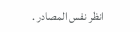انظر نفس المصادر .